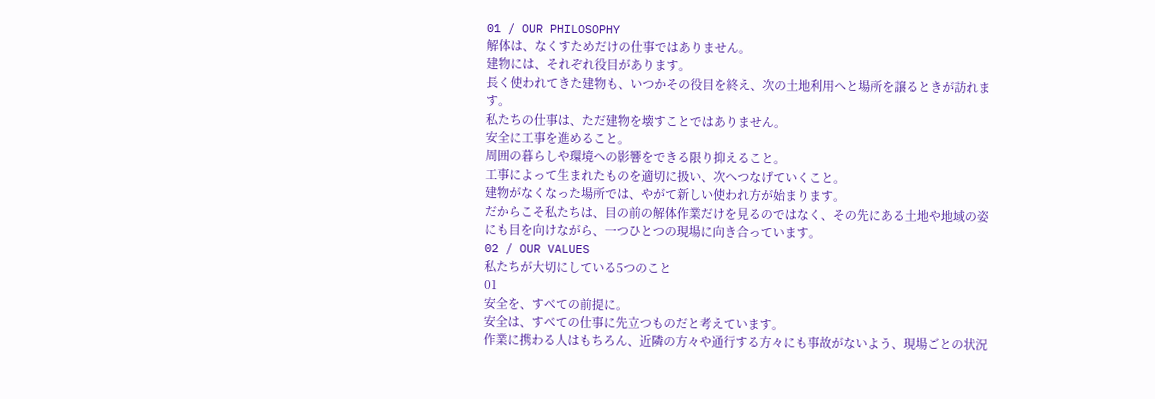01 / OUR PHILOSOPHY
解体は、なくすためだけの仕事ではありません。
建物には、それぞれ役目があります。
長く使われてきた建物も、いつかその役目を終え、次の土地利用へと場所を譲るときが訪れます。
私たちの仕事は、ただ建物を壊すことではありません。
安全に工事を進めること。
周囲の暮らしや環境への影響をできる限り抑えること。
工事によって生まれたものを適切に扱い、次へつなげていくこと。
建物がなくなった場所では、やがて新しい使われ方が始まります。
だからこそ私たちは、目の前の解体作業だけを見るのではなく、その先にある土地や地域の姿にも目を向けながら、一つひとつの現場に向き合っています。
02 / OUR VALUES
私たちが大切にしている5つのこと
01
安全を、すべての前提に。
安全は、すべての仕事に先立つものだと考えています。
作業に携わる人はもちろん、近隣の方々や通行する方々にも事故がないよう、現場ごとの状況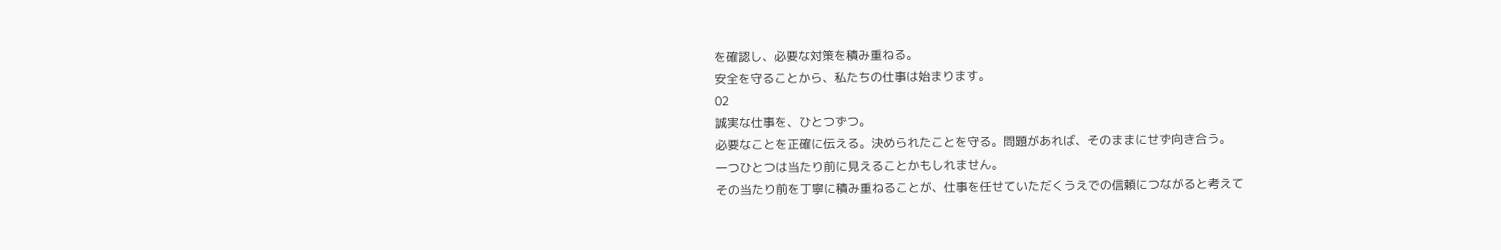を確認し、必要な対策を積み重ねる。
安全を守ることから、私たちの仕事は始まります。
02
誠実な仕事を、ひとつずつ。
必要なことを正確に伝える。決められたことを守る。問題があれば、そのままにせず向き合う。
一つひとつは当たり前に見えることかもしれません。
その当たり前を丁寧に積み重ねることが、仕事を任せていただくうえでの信頼につながると考えて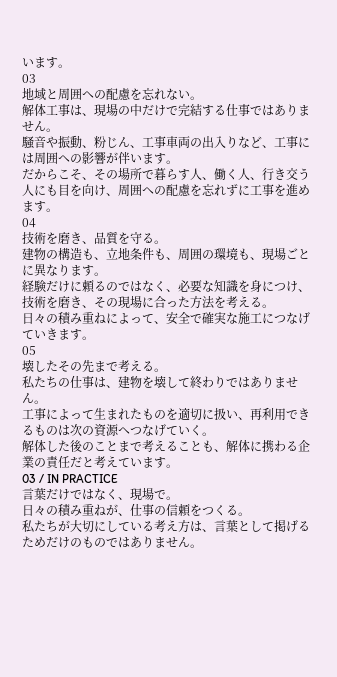います。
03
地域と周囲への配慮を忘れない。
解体工事は、現場の中だけで完結する仕事ではありません。
騒音や振動、粉じん、工事車両の出入りなど、工事には周囲への影響が伴います。
だからこそ、その場所で暮らす人、働く人、行き交う人にも目を向け、周囲への配慮を忘れずに工事を進めます。
04
技術を磨き、品質を守る。
建物の構造も、立地条件も、周囲の環境も、現場ごとに異なります。
経験だけに頼るのではなく、必要な知識を身につけ、技術を磨き、その現場に合った方法を考える。
日々の積み重ねによって、安全で確実な施工につなげていきます。
05
壊したその先まで考える。
私たちの仕事は、建物を壊して終わりではありません。
工事によって生まれたものを適切に扱い、再利用できるものは次の資源へつなげていく。
解体した後のことまで考えることも、解体に携わる企業の責任だと考えています。
03 / IN PRACTICE
言葉だけではなく、現場で。
日々の積み重ねが、仕事の信頼をつくる。
私たちが大切にしている考え方は、言葉として掲げるためだけのものではありません。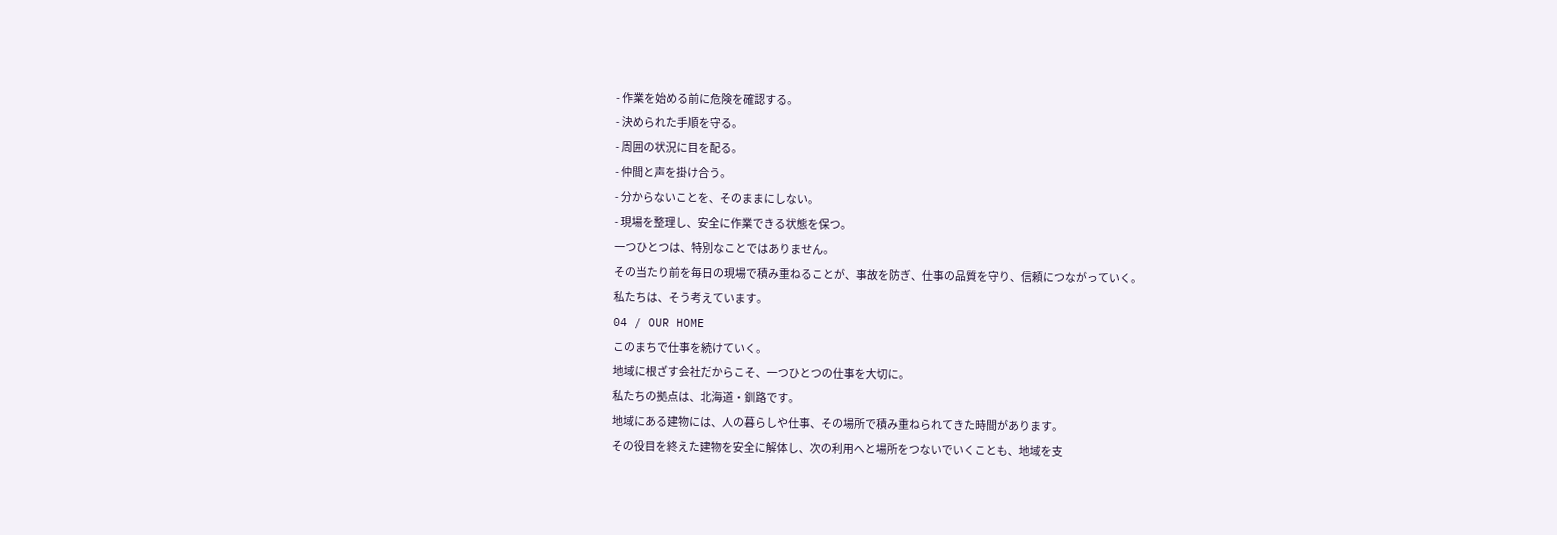- 作業を始める前に危険を確認する。
- 決められた手順を守る。
- 周囲の状況に目を配る。
- 仲間と声を掛け合う。
- 分からないことを、そのままにしない。
- 現場を整理し、安全に作業できる状態を保つ。
一つひとつは、特別なことではありません。
その当たり前を毎日の現場で積み重ねることが、事故を防ぎ、仕事の品質を守り、信頼につながっていく。
私たちは、そう考えています。
04 / OUR HOME
このまちで仕事を続けていく。
地域に根ざす会社だからこそ、一つひとつの仕事を大切に。
私たちの拠点は、北海道・釧路です。
地域にある建物には、人の暮らしや仕事、その場所で積み重ねられてきた時間があります。
その役目を終えた建物を安全に解体し、次の利用へと場所をつないでいくことも、地域を支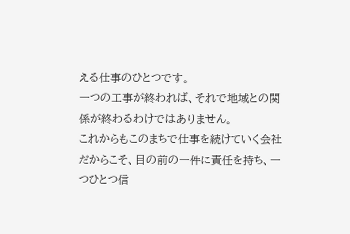える仕事のひとつです。
一つの工事が終われば、それで地域との関係が終わるわけではありません。
これからもこのまちで仕事を続けていく会社だからこそ、目の前の一件に責任を持ち、一つひとつ信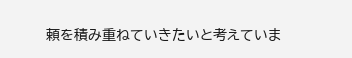頼を積み重ねていきたいと考えていま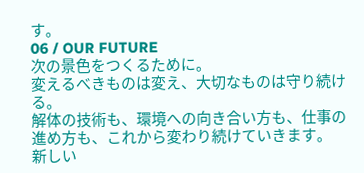す。
06 / OUR FUTURE
次の景色をつくるために。
変えるべきものは変え、大切なものは守り続ける。
解体の技術も、環境への向き合い方も、仕事の進め方も、これから変わり続けていきます。
新しい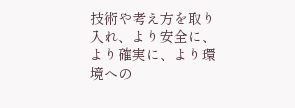技術や考え方を取り入れ、より安全に、より確実に、より環境への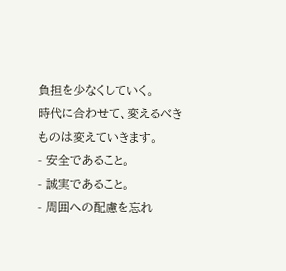負担を少なくしていく。
時代に合わせて、変えるべきものは変えていきます。
- 安全であること。
- 誠実であること。
- 周囲への配慮を忘れ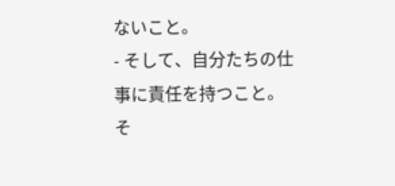ないこと。
- そして、自分たちの仕事に責任を持つこと。
そ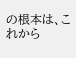の根本は、これから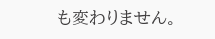も変わりません。